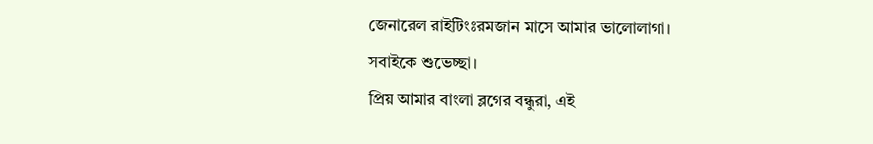জেনারেল রাইটিংঃরমজান মাসে আমার ভালোলাগা।
সবাইকে শুভেচ্ছা।
প্রিয় আমার বাংলা ব্লগের বন্ধুরা, এই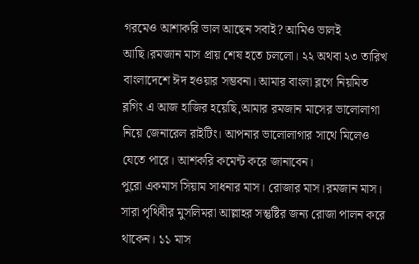গরমেও আশাকরি ভাল আছেন সবাই? আমিও ভালই আছি।রমজান মাস প্রায় শেষ হতে চললো। ২২ অথবা ২৩ তারিখ বাংলাদেশে ঈদ হওয়ার সম্ভবনা। আমার বাংলা ব্লগে নিয়মিত ব্লগিং এ আজ হাজির হয়েছি,আমার রমজান মাসের ভালোলাগা নিয়ে জেনারেল রাইটিং। আপনার ভালোলাগার সাথে মিলেও যেতে পারে। আশকরি কমেন্ট করে জানাবেন।
পুরো একমাস সিয়াম সাধনার মাস। রোজার মাস।রমজান মাস। সারা পৃথিবীর মুসলিমরা আল্লাহর সন্তুষ্টির জন্য রোজা পালন করে থাকেন। ১১ মাস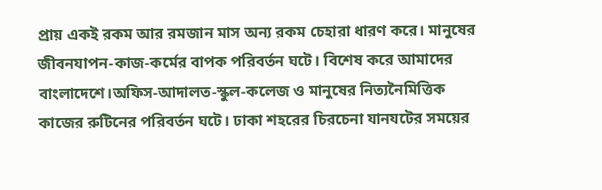প্রায় একই রকম আর রমজান মাস অন্য রকম চেহারা ধারণ করে। মানুষের জীবনযাপন-কাজ-কর্মের বাপক পরিবর্তন ঘটে। বিশেষ করে আমাদের বাংলাদেশে।অফিস-আদালত-স্কুল-কলেজ ও মানুষের নিত্যনৈমিত্তিক কাজের রুটিনের পরিবর্তন ঘটে। ঢাকা শহরের চিরচেনা যানযটের সময়ের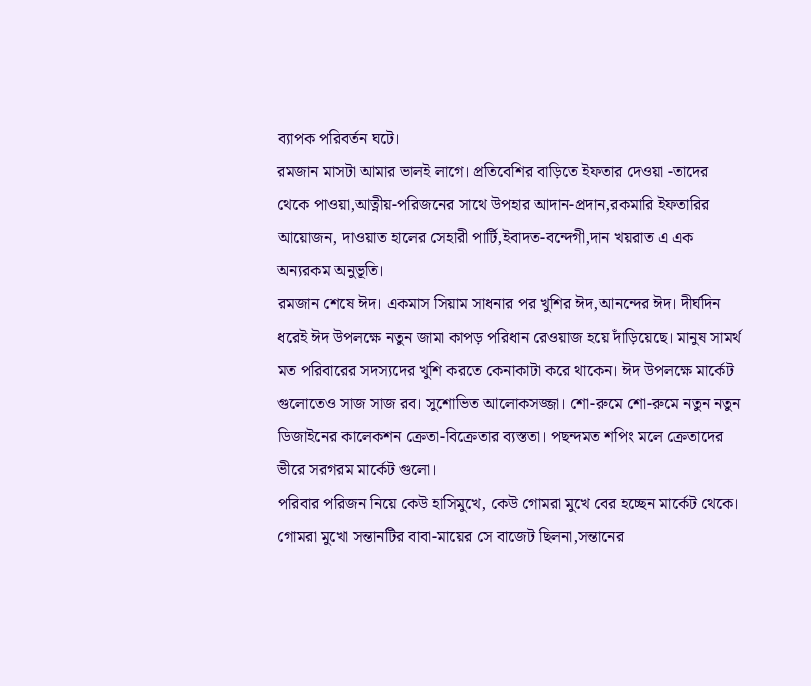ব্যাপক পরিবর্তন ঘটে।
রমজান মাসটা আমার ভালই লাগে। প্রতিবেশির বাড়িতে ইফতার দেওয়া -তাদের থেকে পাওয়া,আত্নীয়-পরিজনের সাথে উপহার আদান-প্রদান,রকমারি ইফতারির আয়োজন, দাওয়াত হালের সেহারী পার্টি,ইবাদত-বন্দেগী,দান খয়রাত এ এক অন্যরকম অনুভূতি।
রমজান শেষে ঈদ। একমাস সিয়াম সাধনার পর খুশির ঈদ,আনন্দের ঈদ। দীর্ঘদিন ধরেই ঈদ উপলক্ষে নতুন জামা কাপড় পরিধান রেওয়াজ হয়ে দাঁড়িয়েছে। মানুষ সামর্থ মত পরিবারের সদস্যদের খুশি করতে কেনাকাটা করে থাকেন। ঈদ উপলক্ষে মার্কেট গুলোতেও সাজ সাজ রব। সুশোভিত আলোকসজ্জা। শো-রুমে শো-রুমে নতুন নতুন ডিজাইনের কালেকশন ক্রেতা-বিক্রেতার ব্যস্ততা। পছন্দমত শপিং মলে ক্রেতাদের ভীরে সরগরম মার্কেট গুলো।
পরিবার পরিজন নিয়ে কেউ হাসিমুখে, কেউ গোমরা মুখে বের হচ্ছেন মার্কেট থেকে। গোমরা মুখো সন্তানটির বাবা-মায়ের সে বাজেট ছিলনা,সন্তানের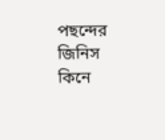পছন্দের জিনিস কিনে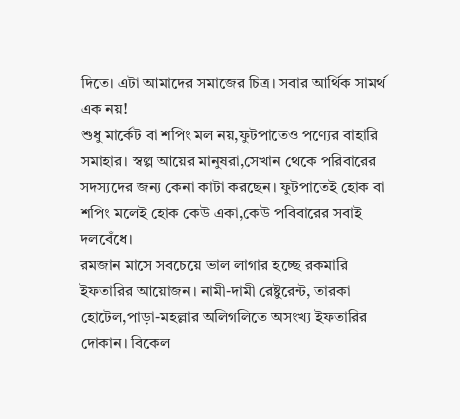দিতে। এটা আমাদের সমাজের চিত্র। সবার আর্থিক সামর্থ এক নয়!
শুধু মার্কেট বা শপিং মল নয়,ফুটপাতেও পণ্যের বাহারি সমাহার। স্বল্প আয়ের মানুষরা,সেখান থেকে পরিবারের সদস্যদের জন্য কেনা কাটা করছেন। ফুটপাতেই হোক বা শপিং মলেই হোক কেউ একা,কেউ পবিবারের সবাই দলবেঁধে।
রমজান মাসে সবচেয়ে ভাল লাগার হচ্ছে রকমারি ইফতারির আয়োজন। নামী-দামী রেষ্টুরেন্ট, তারকা হোটেল,পাড়া-মহল্লার অলিগলিতে অসংখ্য ইফতারির দোকান। বিকেল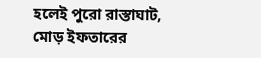হলেই পুরো রাস্তাঘাট, মোড় ইফতারের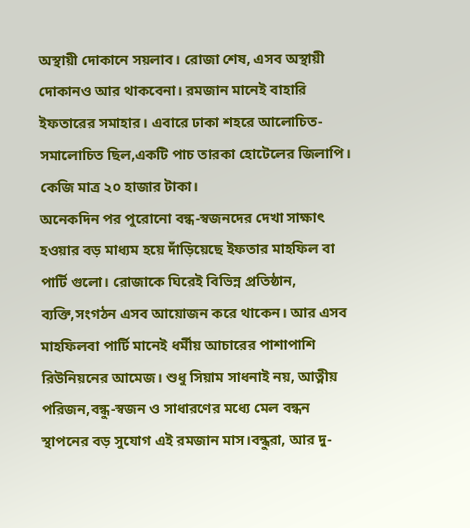অস্থায়ী দোকানে সয়লাব। রোজা শেষ, এসব অস্থায়ী দোকানও আর থাকবেনা। রমজান মানেই বাহারি ইফতারের সমাহার। এবারে ঢাকা শহরে আলোচিত-সমালোচিত ছিল,একটি পাচ তারকা হোটেলের জিলাপি। কেজি মাত্র ২০ হাজার টাকা।
অনেকদিন পর পুরোনো বন্ধ-স্বজনদের দেখা সাক্ষাৎ হওয়ার বড় মাধ্যম হয়ে দাঁড়িয়েছে ইফতার মাহফিল বা পার্টি গুলো। রোজাকে ঘিরেই বিভিন্ন প্রতিষ্ঠান, ব্যক্তি,সংগঠন এসব আয়োজন করে থাকেন। আর এসব মাহফিলবা পার্টি মানেই ধর্মীয় আচারের পাশাপাশি রিউনিয়নের আমেজ। শুধু সিয়াম সাধনাই নয়, আত্নীয় পরিজন,বন্ধু-স্বজন ও সাধারণের মধ্যে মেল বন্ধন স্থাপনের বড় সুযোগ এই রমজান মাস।বন্ধুরা, আর দু-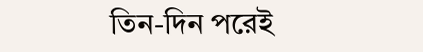তিন-দিন পরেই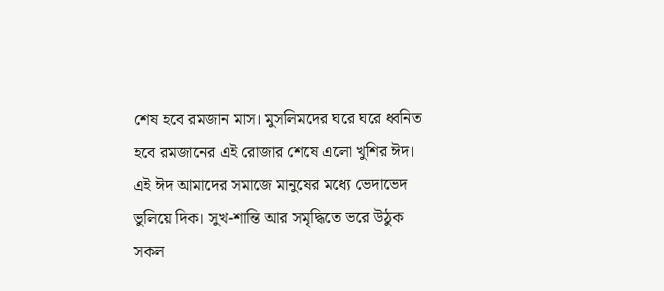শেষ হবে রমজান মাস। মুসলিমদের ঘরে ঘরে ধ্বনিত হবে রমজানের এই রোজার শেষে এলো খুশির ঈদ। এই ঈদ আমাদের সমাজে মানুষের মধ্যে ভেদাভেদ ভুলিয়ে দিক। সুখ-শান্তি আর সমৃদ্ধিতে ভরে উঠুক সকল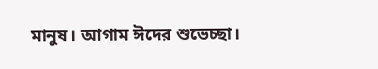মানুষ। আগাম ঈদের শুভেচ্ছা।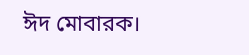ঈদ মোবারক।